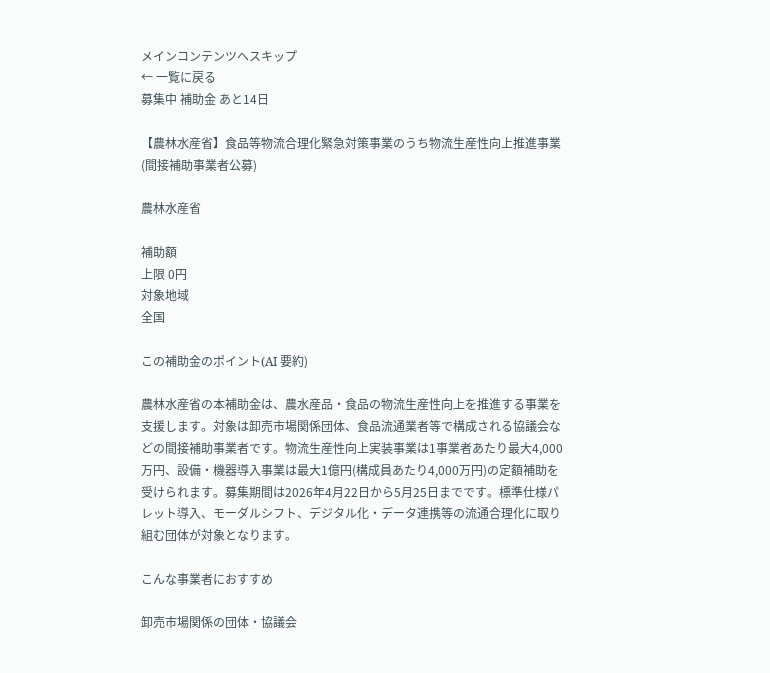メインコンテンツへスキップ
← 一覧に戻る
募集中 補助金 あと14日

【農林水産省】食品等物流合理化緊急対策事業のうち物流生産性向上推進事業(間接補助事業者公募)

農林水産省

補助額
上限 0円
対象地域
全国

この補助金のポイント(AI 要約)

農林水産省の本補助金は、農水産品・食品の物流生産性向上を推進する事業を支援します。対象は卸売市場関係団体、食品流通業者等で構成される協議会などの間接補助事業者です。物流生産性向上実装事業は1事業者あたり最大4,000万円、設備・機器導入事業は最大1億円(構成員あたり4,000万円)の定額補助を受けられます。募集期間は2026年4月22日から5月25日までです。標準仕様パレット導入、モーダルシフト、デジタル化・データ連携等の流通合理化に取り組む団体が対象となります。

こんな事業者におすすめ

卸売市場関係の団体・協議会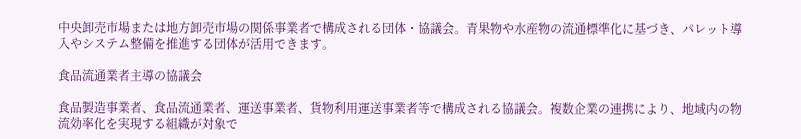中央卸売市場または地方卸売市場の関係事業者で構成される団体・協議会。青果物や水産物の流通標準化に基づき、パレット導入やシステム整備を推進する団体が活用できます。

食品流通業者主導の協議会

食品製造事業者、食品流通業者、運送事業者、貨物利用運送事業者等で構成される協議会。複数企業の連携により、地域内の物流効率化を実現する組織が対象で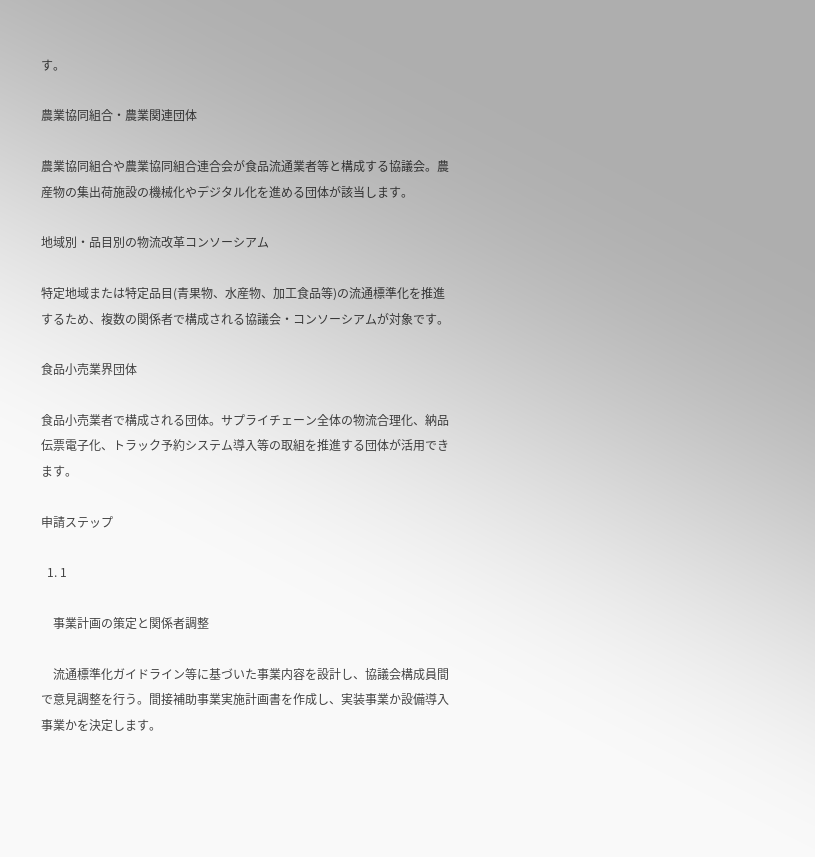す。

農業協同組合・農業関連団体

農業協同組合や農業協同組合連合会が食品流通業者等と構成する協議会。農産物の集出荷施設の機械化やデジタル化を進める団体が該当します。

地域別・品目別の物流改革コンソーシアム

特定地域または特定品目(青果物、水産物、加工食品等)の流通標準化を推進するため、複数の関係者で構成される協議会・コンソーシアムが対象です。

食品小売業界団体

食品小売業者で構成される団体。サプライチェーン全体の物流合理化、納品伝票電子化、トラック予約システム導入等の取組を推進する団体が活用できます。

申請ステップ

  1. 1

    事業計画の策定と関係者調整

    流通標準化ガイドライン等に基づいた事業内容を設計し、協議会構成員間で意見調整を行う。間接補助事業実施計画書を作成し、実装事業か設備導入事業かを決定します。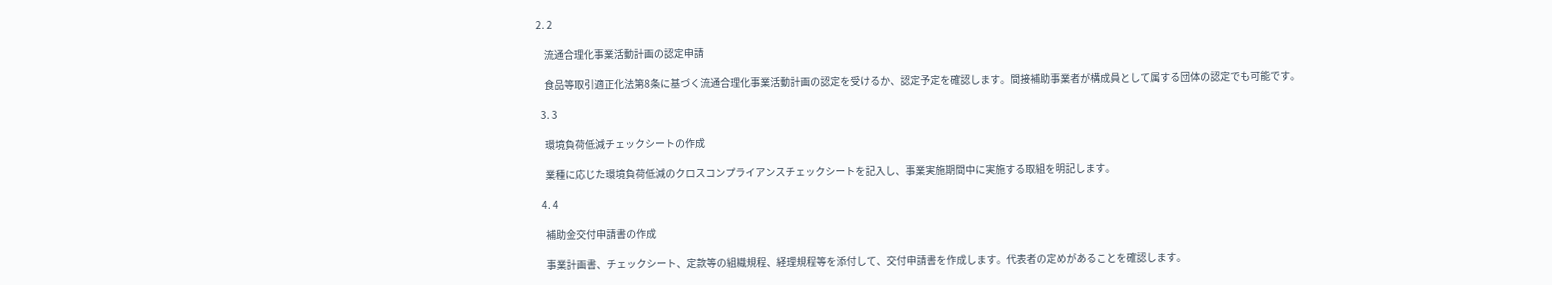2. 2

    流通合理化事業活動計画の認定申請

    食品等取引適正化法第8条に基づく流通合理化事業活動計画の認定を受けるか、認定予定を確認します。間接補助事業者が構成員として属する団体の認定でも可能です。

  3. 3

    環境負荷低減チェックシートの作成

    業種に応じた環境負荷低減のクロスコンプライアンスチェックシートを記入し、事業実施期間中に実施する取組を明記します。

  4. 4

    補助金交付申請書の作成

    事業計画書、チェックシート、定款等の組織規程、経理規程等を添付して、交付申請書を作成します。代表者の定めがあることを確認します。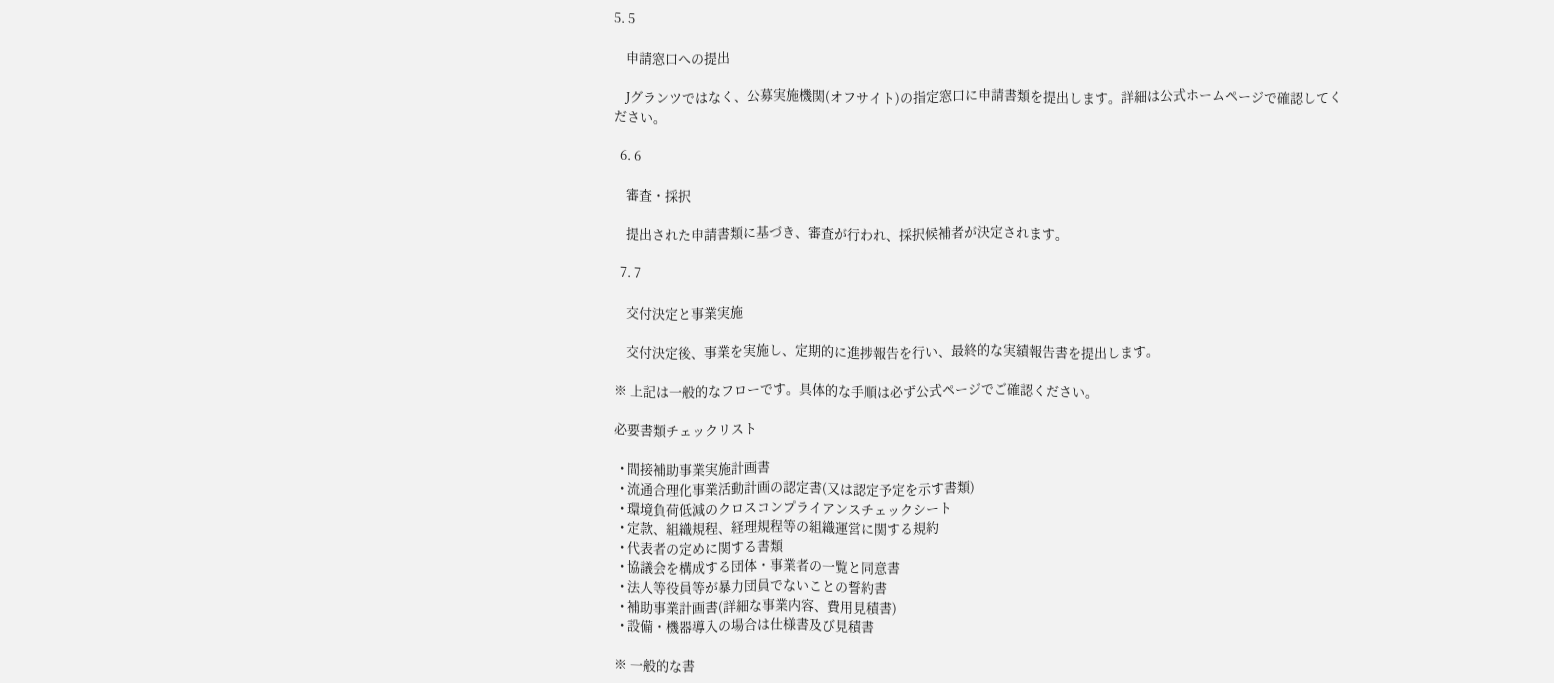5. 5

    申請窓口への提出

    Jグランツではなく、公募実施機関(オフサイト)の指定窓口に申請書類を提出します。詳細は公式ホームページで確認してください。

  6. 6

    審査・採択

    提出された申請書類に基づき、審査が行われ、採択候補者が決定されます。

  7. 7

    交付決定と事業実施

    交付決定後、事業を実施し、定期的に進捗報告を行い、最終的な実績報告書を提出します。

※ 上記は一般的なフローです。具体的な手順は必ず公式ページでご確認ください。

必要書類チェックリスト

  • 間接補助事業実施計画書
  • 流通合理化事業活動計画の認定書(又は認定予定を示す書類)
  • 環境負荷低減のクロスコンプライアンスチェックシート
  • 定款、組織規程、経理規程等の組織運営に関する規約
  • 代表者の定めに関する書類
  • 協議会を構成する団体・事業者の一覧と同意書
  • 法人等役員等が暴力団員でないことの誓約書
  • 補助事業計画書(詳細な事業内容、費用見積書)
  • 設備・機器導入の場合は仕様書及び見積書

※ 一般的な書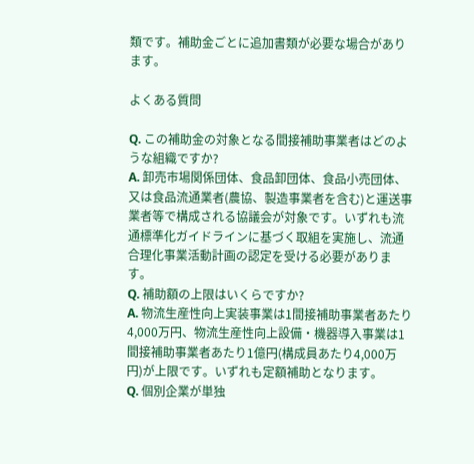類です。補助金ごとに追加書類が必要な場合があります。

よくある質問

Q. この補助金の対象となる間接補助事業者はどのような組織ですか?
A. 卸売市場関係団体、食品卸団体、食品小売団体、又は食品流通業者(農協、製造事業者を含む)と運送事業者等で構成される協議会が対象です。いずれも流通標準化ガイドラインに基づく取組を実施し、流通合理化事業活動計画の認定を受ける必要があります。
Q. 補助額の上限はいくらですか?
A. 物流生産性向上実装事業は1間接補助事業者あたり4,000万円、物流生産性向上設備・機器導入事業は1間接補助事業者あたり1億円(構成員あたり4,000万円)が上限です。いずれも定額補助となります。
Q. 個別企業が単独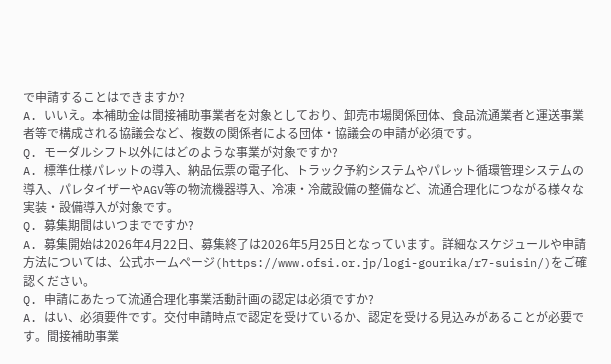で申請することはできますか?
A. いいえ。本補助金は間接補助事業者を対象としており、卸売市場関係団体、食品流通業者と運送事業者等で構成される協議会など、複数の関係者による団体・協議会の申請が必須です。
Q. モーダルシフト以外にはどのような事業が対象ですか?
A. 標準仕様パレットの導入、納品伝票の電子化、トラック予約システムやパレット循環管理システムの導入、パレタイザーやAGV等の物流機器導入、冷凍・冷蔵設備の整備など、流通合理化につながる様々な実装・設備導入が対象です。
Q. 募集期間はいつまでですか?
A. 募集開始は2026年4月22日、募集終了は2026年5月25日となっています。詳細なスケジュールや申請方法については、公式ホームページ(https://www.ofsi.or.jp/logi-gourika/r7-suisin/)をご確認ください。
Q. 申請にあたって流通合理化事業活動計画の認定は必須ですか?
A. はい、必須要件です。交付申請時点で認定を受けているか、認定を受ける見込みがあることが必要です。間接補助事業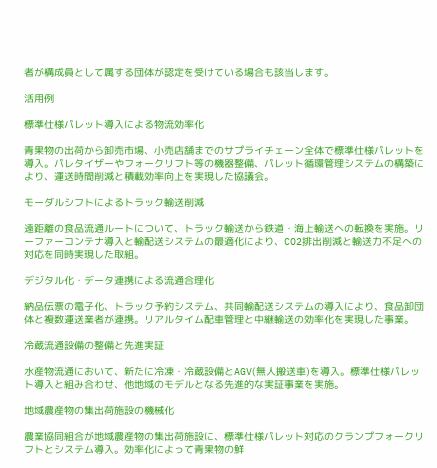者が構成員として属する団体が認定を受けている場合も該当します。

活用例

標準仕様パレット導入による物流効率化

青果物の出荷から卸売市場、小売店舗までのサプライチェーン全体で標準仕様パレットを導入。パレタイザーやフォークリフト等の機器整備、パレット循環管理システムの構築により、運送時間削減と積載効率向上を実現した協議会。

モーダルシフトによるトラック輸送削減

遠距離の食品流通ルートについて、トラック輸送から鉄道・海上輸送への転換を実施。リーファーコンテナ導入と輸配送システムの最適化により、CO2排出削減と輸送力不足への対応を同時実現した取組。

デジタル化・データ連携による流通合理化

納品伝票の電子化、トラック予約システム、共同輸配送システムの導入により、食品卸団体と複数運送業者が連携。リアルタイム配車管理と中継輸送の効率化を実現した事業。

冷蔵流通設備の整備と先進実証

水産物流通において、新たに冷凍・冷蔵設備とAGV(無人搬送車)を導入。標準仕様パレット導入と組み合わせ、他地域のモデルとなる先進的な実証事業を実施。

地域農産物の集出荷施設の機械化

農業協同組合が地域農産物の集出荷施設に、標準仕様パレット対応のクランプフォークリフトとシステム導入。効率化によって青果物の鮮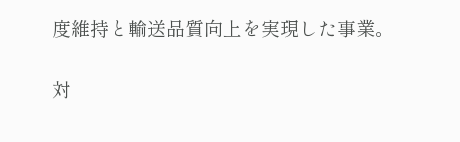度維持と輸送品質向上を実現した事業。

対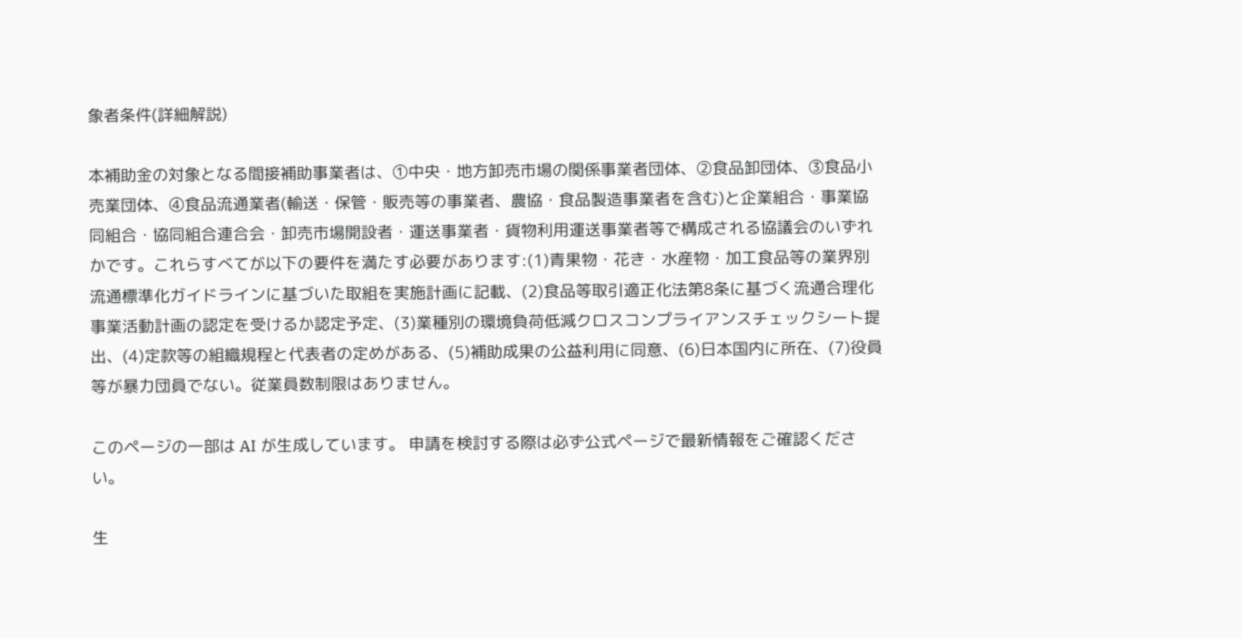象者条件(詳細解説)

本補助金の対象となる間接補助事業者は、①中央・地方卸売市場の関係事業者団体、②食品卸団体、③食品小売業団体、④食品流通業者(輸送・保管・販売等の事業者、農協・食品製造事業者を含む)と企業組合・事業協同組合・協同組合連合会・卸売市場開設者・運送事業者・貨物利用運送事業者等で構成される協議会のいずれかです。これらすべてが以下の要件を満たす必要があります:(1)青果物・花き・水産物・加工食品等の業界別流通標準化ガイドラインに基づいた取組を実施計画に記載、(2)食品等取引適正化法第8条に基づく流通合理化事業活動計画の認定を受けるか認定予定、(3)業種別の環境負荷低減クロスコンプライアンスチェックシート提出、(4)定款等の組織規程と代表者の定めがある、(5)補助成果の公益利用に同意、(6)日本国内に所在、(7)役員等が暴力団員でない。従業員数制限はありません。

このページの一部は AI が生成しています。 申請を検討する際は必ず公式ページで最新情報をご確認ください。

生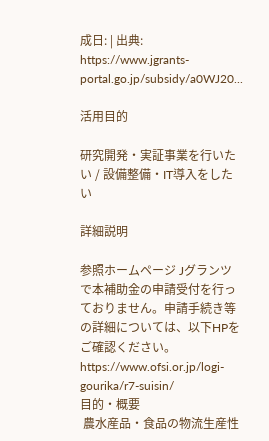成日: | 出典: https://www.jgrants-portal.go.jp/subsidy/a0WJ20...

活用目的

研究開発・実証事業を行いたい / 設備整備・IT導入をしたい

詳細説明

参照ホームページ Jグランツで本補助金の申請受付を行っておりません。申請手続き等の詳細については、以下HPをご確認ください。 https://www.ofsi.or.jp/logi-gourika/r7-suisin/
目的・概要
 農水産品・食品の物流生産性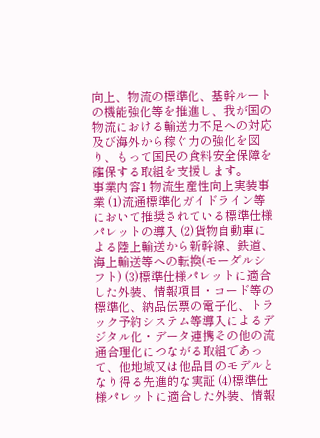向上、物流の標準化、基幹ルートの機能強化等を推進し、我が国の物流における輸送力不足への対応及び海外から稼ぐ力の強化を図り、もって国民の食料安全保障を確保する取組を支援します。
事業内容1 物流生産性向上実装事業 (1)流通標準化ガイドライン等において推奨されている標準仕様パレットの導入 (2)貨物自動車による陸上輸送から新幹線、鉄道、海上輸送等への転換(モーダルシフト) (3)標準仕様パレットに適合した外装、情報項目・コード等の標準化、納品伝票の電子化、トラック予約システム等導入によるデジタル化・データ連携その他の流通合理化につながる取組であって、他地域又は他品目のモデルとなり得る先進的な実証 (4)標準仕様パレットに適合した外装、情報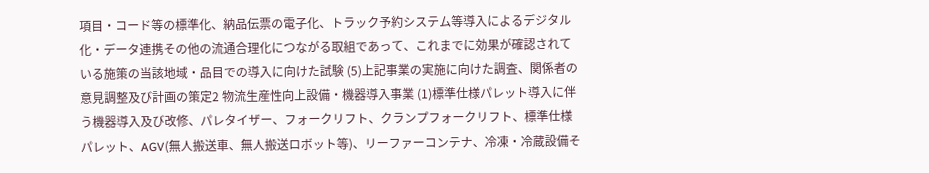項目・コード等の標準化、納品伝票の電子化、トラック予約システム等導入によるデジタル化・データ連携その他の流通合理化につながる取組であって、これまでに効果が確認されている施策の当該地域・品目での導入に向けた試験 (5)上記事業の実施に向けた調査、関係者の意見調整及び計画の策定2 物流生産性向上設備・機器導入事業 (1)標準仕様パレット導入に伴う機器導入及び改修、パレタイザー、フォークリフト、クランプフォークリフト、標準仕様パレット、AGV(無人搬送車、無人搬送ロボット等)、リーファーコンテナ、冷凍・冷蔵設備そ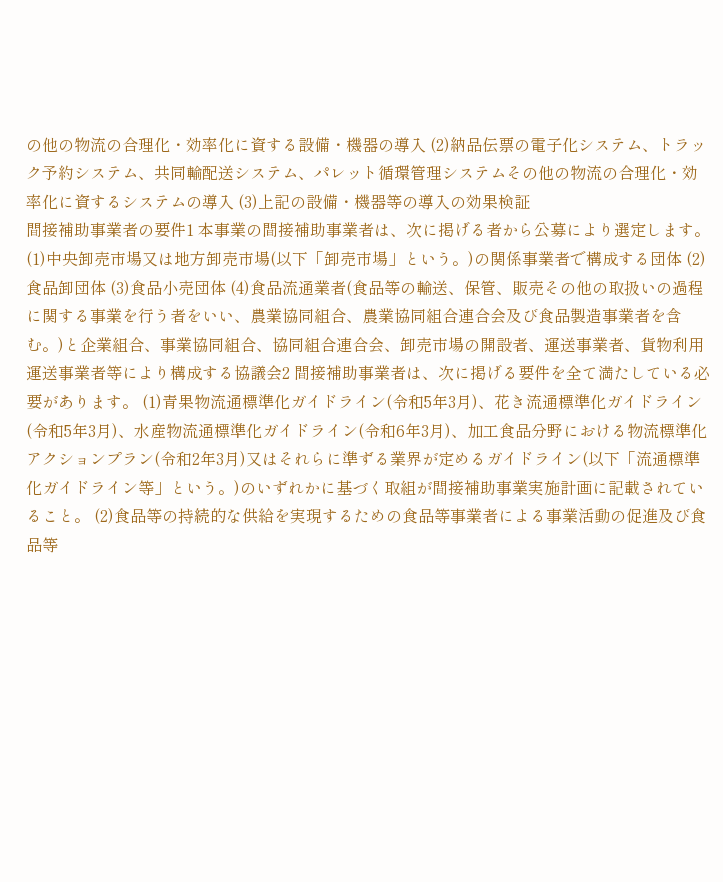の他の物流の合理化・効率化に資する設備・機器の導入 (2)納品伝票の電子化システム、トラック予約システム、共同輸配送システム、パレット循環管理システムその他の物流の合理化・効率化に資するシステムの導入 (3)上記の設備・機器等の導入の効果検証
間接補助事業者の要件1 本事業の間接補助事業者は、次に掲げる者から公募により選定します。 (1)中央卸売市場又は地方卸売市場(以下「卸売市場」という。)の関係事業者で構成する団体 (2)食品卸団体 (3)食品小売団体 (4)食品流通業者(食品等の輸送、保管、販売その他の取扱いの過程に関する事業を行う者をいい、農業協同組合、農業協同組合連合会及び食品製造事業者を含む。)と企業組合、事業協同組合、協同組合連合会、卸売市場の開設者、運送事業者、貨物利用運送事業者等により構成する協議会2 間接補助事業者は、次に掲げる要件を全て満たしている必要があります。 (1)青果物流通標準化ガイドライン(令和5年3月)、花き流通標準化ガイドライン(令和5年3月)、水産物流通標準化ガイドライン(令和6年3月)、加工食品分野における物流標準化アクションプラン(令和2年3月)又はそれらに準ずる業界が定めるガイドライン(以下「流通標準化ガイドライン等」という。)のいずれかに基づく取組が間接補助事業実施計画に記載されていること。 (2)食品等の持続的な供給を実現するための食品等事業者による事業活動の促進及び食品等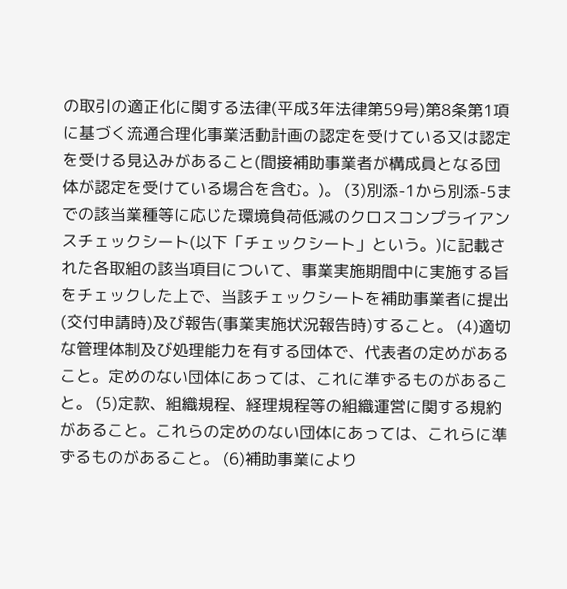の取引の適正化に関する法律(平成3年法律第59号)第8条第1項に基づく流通合理化事業活動計画の認定を受けている又は認定を受ける見込みがあること(間接補助事業者が構成員となる団体が認定を受けている場合を含む。)。 (3)別添-1から別添-5までの該当業種等に応じた環境負荷低減のクロスコンプライアンスチェックシート(以下「チェックシート」という。)に記載された各取組の該当項目について、事業実施期間中に実施する旨をチェックした上で、当該チェックシートを補助事業者に提出(交付申請時)及び報告(事業実施状況報告時)すること。 (4)適切な管理体制及び処理能力を有する団体で、代表者の定めがあること。定めのない団体にあっては、これに準ずるものがあること。 (5)定款、組織規程、経理規程等の組織運営に関する規約があること。これらの定めのない団体にあっては、これらに準ずるものがあること。 (6)補助事業により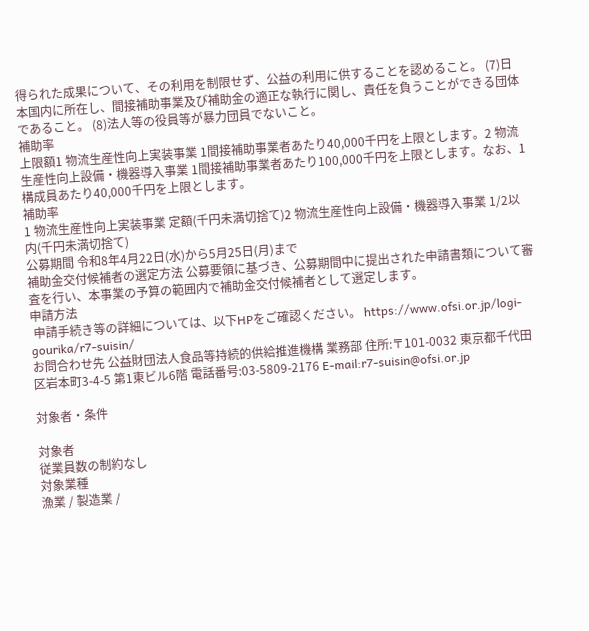得られた成果について、その利用を制限せず、公益の利用に供することを認めること。 (7)日本国内に所在し、間接補助事業及び補助金の適正な執行に関し、責任を負うことができる団体であること。 (8)法人等の役員等が暴力団員でないこと。
補助率
上限額1 物流生産性向上実装事業 1間接補助事業者あたり40,000千円を上限とします。2 物流生産性向上設備・機器導入事業 1間接補助事業者あたり100,000千円を上限とします。なお、1構成員あたり40,000千円を上限とします。
補助率
1 物流生産性向上実装事業 定額(千円未満切捨て)2 物流生産性向上設備・機器導入事業 1/2以内(千円未満切捨て)
公募期間 令和8年4月22日(水)から5月25日(月)まで
補助金交付候補者の選定方法 公募要領に基づき、公募期間中に提出された申請書類について審査を行い、本事業の予算の範囲内で補助金交付候補者として選定します。
申請方法
 申請手続き等の詳細については、以下HPをご確認ください。 https://www.ofsi.or.jp/logi-gourika/r7-suisin/
お問合わせ先 公益財団法人食品等持続的供給推進機構 業務部 住所:〒101-0032 東京都千代田区岩本町3-4-5 第1東ビル6階 電話番号:03-5809-2176 E-mail:r7-suisin@ofsi.or.jp

対象者・条件

対象者
従業員数の制約なし
対象業種
漁業 / 製造業 /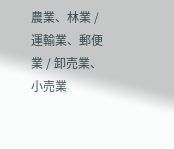農業、林業 / 運輸業、郵便業 / 卸売業、小売業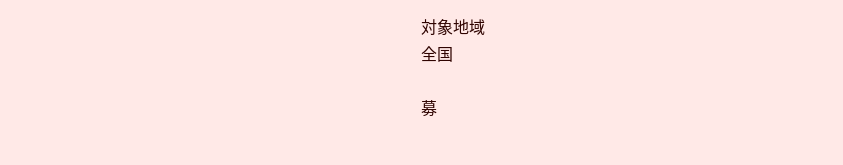対象地域
全国

募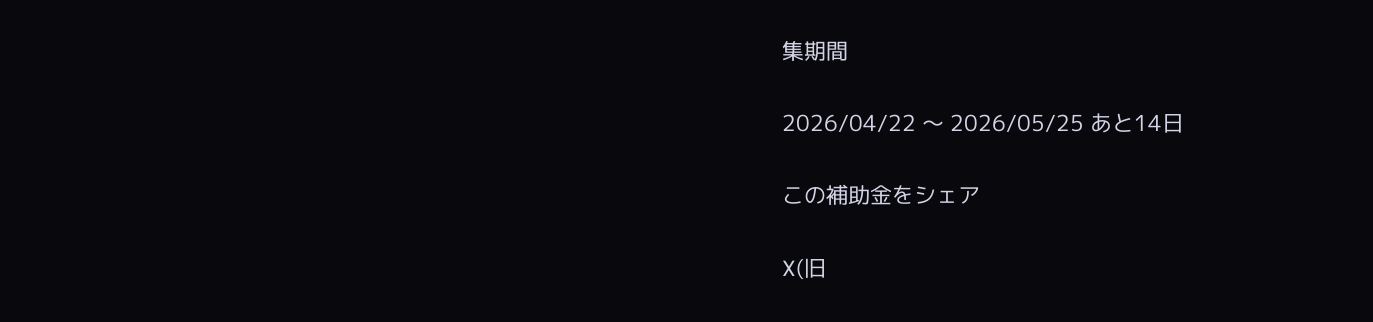集期間

2026/04/22 〜 2026/05/25 あと14日

この補助金をシェア

X(旧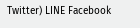Twitter) LINE Facebook